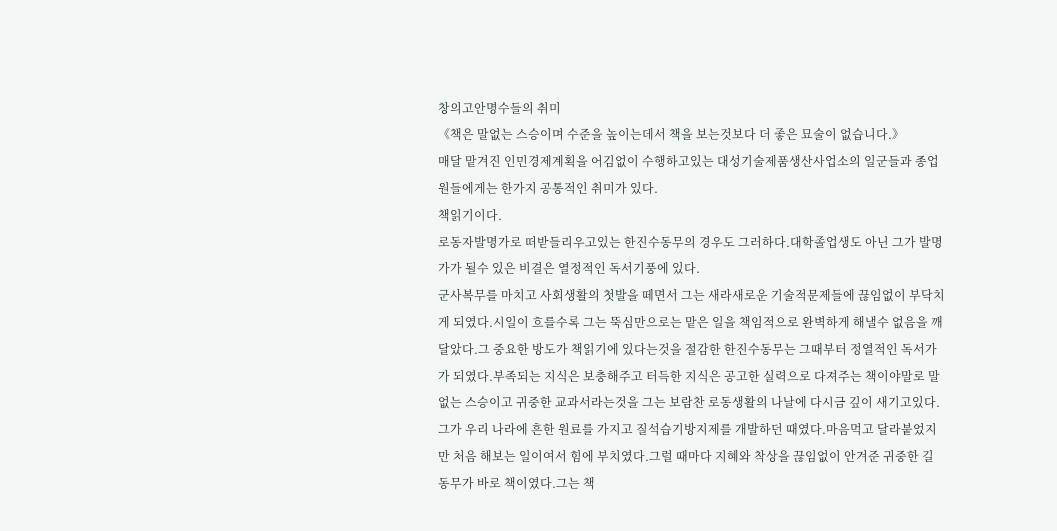창의고안명수들의 취미
《책은 말없는 스승이며 수준을 높이는데서 책을 보는것보다 더 좋은 묘술이 없습니다.》
매달 맡겨진 인민경제계획을 어김없이 수행하고있는 대성기술제품생산사업소의 일군들과 종업원들에게는 한가지 공통적인 취미가 있다.
책읽기이다.
로동자발명가로 떠받들리우고있는 한진수동무의 경우도 그러하다.대학졸업생도 아닌 그가 발명가가 될수 있은 비결은 열정적인 독서기풍에 있다.
군사복무를 마치고 사회생활의 첫발을 떼면서 그는 새라새로운 기술적문제들에 끊임없이 부닥치게 되였다.시일이 흐를수록 그는 뚝심만으로는 맡은 일을 책임적으로 완벽하게 해낼수 없음을 깨달았다.그 중요한 방도가 책읽기에 있다는것을 절감한 한진수동무는 그때부터 정열적인 독서가가 되였다.부족되는 지식은 보충해주고 터득한 지식은 공고한 실력으로 다져주는 책이야말로 말없는 스승이고 귀중한 교과서라는것을 그는 보람찬 로동생활의 나날에 다시금 깊이 새기고있다.
그가 우리 나라에 흔한 원료를 가지고 질석습기방지제를 개발하던 때였다.마음먹고 달라붙었지만 처음 해보는 일이여서 힘에 부치였다.그럴 때마다 지혜와 착상을 끊임없이 안겨준 귀중한 길동무가 바로 책이였다.그는 책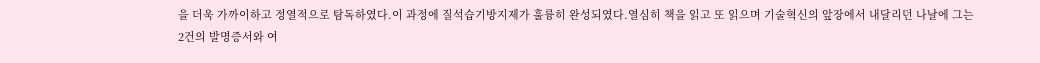을 더욱 가까이하고 정열적으로 탐독하였다.이 과정에 질석습기방지제가 훌륭히 완성되였다.열심히 책을 읽고 또 읽으며 기술혁신의 앞장에서 내달리던 나날에 그는 2건의 발명증서와 여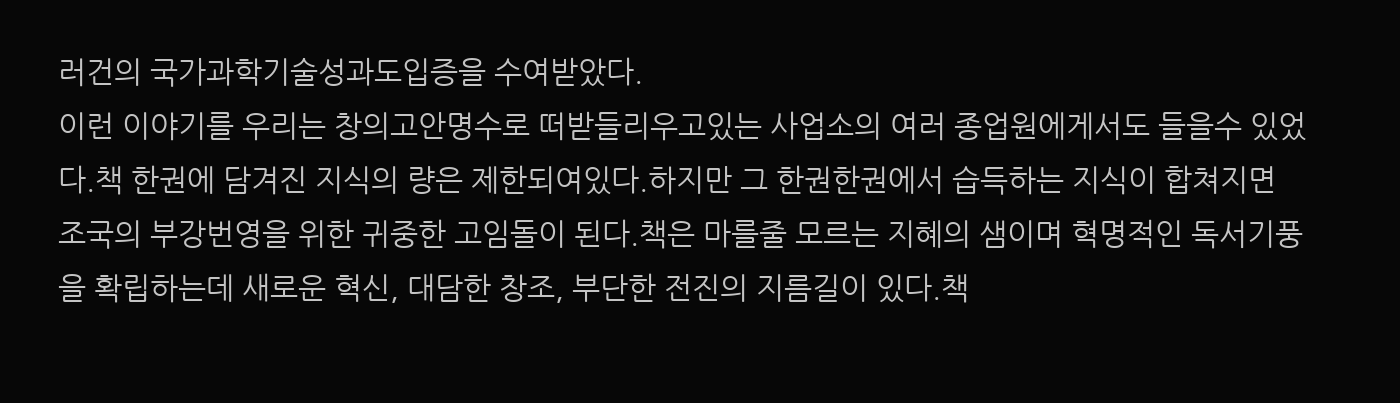러건의 국가과학기술성과도입증을 수여받았다.
이런 이야기를 우리는 창의고안명수로 떠받들리우고있는 사업소의 여러 종업원에게서도 들을수 있었다.책 한권에 담겨진 지식의 량은 제한되여있다.하지만 그 한권한권에서 습득하는 지식이 합쳐지면 조국의 부강번영을 위한 귀중한 고임돌이 된다.책은 마를줄 모르는 지혜의 샘이며 혁명적인 독서기풍을 확립하는데 새로운 혁신, 대담한 창조, 부단한 전진의 지름길이 있다.책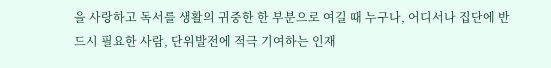을 사랑하고 독서를 생활의 귀중한 한 부분으로 여길 때 누구나, 어디서나 집단에 반드시 필요한 사람, 단위발전에 적극 기여하는 인재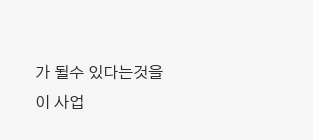가 될수 있다는것을 이 사업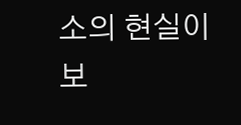소의 현실이 보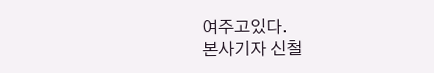여주고있다.
본사기자 신철